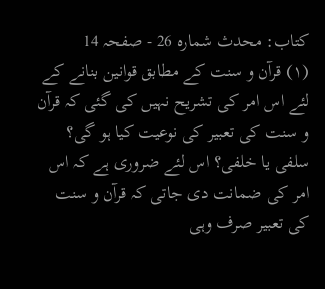کتاب: محدث شمارہ 26 - صفحہ 14
(۱) قرآن و سنت کے مطابق قوانین بنانے کے لئے اس امر کی تشریح نہیں کی گئی کہ قرآن و سنت کی تعبیر کی نوعیت کیا ہو گی؟ سلفی یا خلفی؟ اس لئے ضروری ہے کہ اس امر کی ضمانت دی جاتی کہ قرآن و سنت کی تعبیر صرف وہی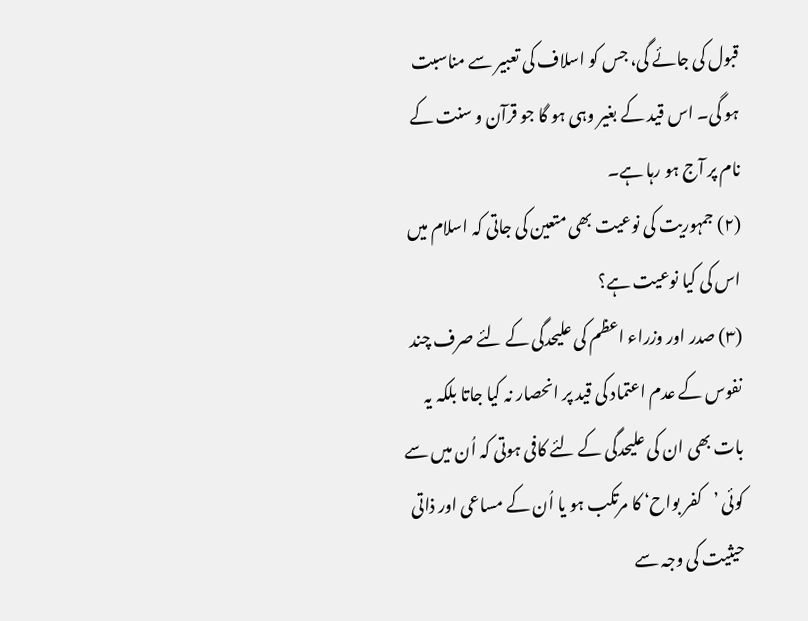قبول کی جائے گی، جس کو اسلاف کی تعبیر سے مناسبت ہو گی۔ اس قید کے بغیر وہی ہو گا جو قرآن و سنت کے نام پر آج ہو رہا ہے۔
(۲) جمہوریت کی نوعیت بھی متعین کی جاتی کہ اسلام میں اس کی کیا نوعیت ہے؟
(۳) صدر اور وزراء اعظم کی علیحدگی کے لئے صرف چند نفوس کے عدم اعتماد کی قید پر انحصار نہ کیا جاتا بلکہ یہ بات بھی ان کی علیحدگی کے لئے کافی ہوتی کہ اُن میں سے کوئی ’کفر بواح‘ کا مرتکب ہو یا اُن کے مساعی اور ذاتی حیثیت کی وجہ سے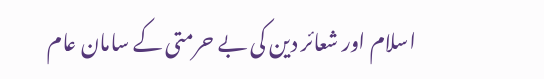اسلام اور شعائر دین کی بے حرمتی کے سامان عام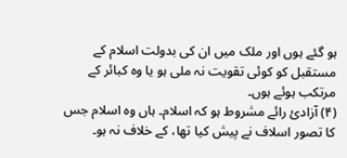ہو گئے ہوں اور ملک میں ان کی بدولت اسلام کے مستقبل کو کوئی تقویت نہ ملی ہو یا وہ کبائر کے مرتکب ہوئے ہوں۔
(۴) آزادیٔ رائے مشروط ہو کہ اسلام۔ ہاں وہ اسلام جس کا تصور اسلاف نے پیش کیا تھا، کے خلاف نہ ہو۔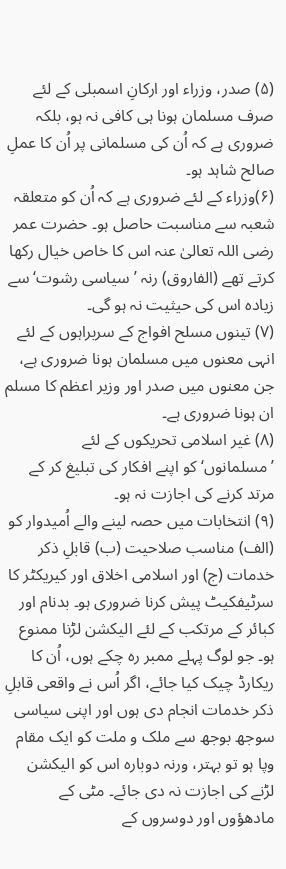(۵) صدر، وزراء اور ارکانِ اسمبلی کے لئے صرف مسلمان ہونا ہی کافی نہ ہو، بلکہ ضروری ہے کہ اُن کی مسلمانی پر اُن کا عملِ صالح شاہد ہو۔
(۶)وزراء کے لئے ضروری ہے کہ اُن کو متعلقہ شعبہ سے مناسبت حاصل ہو۔ حضرت عمر رضی اللہ تعالیٰ عنہ اس کا خاص خیال رکھا کرتے تھے (الفاروق) رنہ ’سیاسی رشوت‘ سے زیادہ اس کی حیثیت نہ ہو گی۔
(۷) تینوں مسلح افواج کے سربراہوں کے لئے انہی معنوں میں مسلمان ہونا ضروری ہے، جن معنوں میں صدر اور وزیر اعظم کا مسلم ان ہونا ضروری ہے۔
(۸) غیر اسلامی تحریکوں کے لئے ’مسلمانوں‘ کو اپنے افکار کی تبلیغ کر کے مرتد کرنے کی اجازت نہ ہو۔
(۹) انتخابات میں حصہ لینے والے اُمیدوار کو (الف) مناسب صلاحیت (ب) قابلِ ذکر خدمات (ج) اور اسلامی اخلاق اور کیریکٹر کا سرٹیفکیٹ پیش کرنا ضروری ہو۔ بدنام اور کبائر کے مرتکب کے لئے الیکشن لڑنا ممنوع ہو۔ جو لوگ پہلے ممبر رہ چکے ہوں، اُن کا ریکارڈ چیک کیا جائے، اگر اُس نے واقعی قابلِ ذکر خدمات انجام دی ہوں اور اپنی سیاسی سوجھ بوجھ سے ملک و ملت کو ایک مقام وپا ہو تو بہتر، ورنہ دوبارہ اس کو الیکشن لڑنے کی اجازت نہ دی جائے۔ مٹی کے مادھؤوں اور دوسروں کے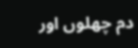دم چھلوں اور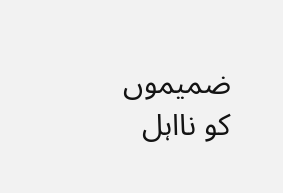ضمیموں کو نااہل